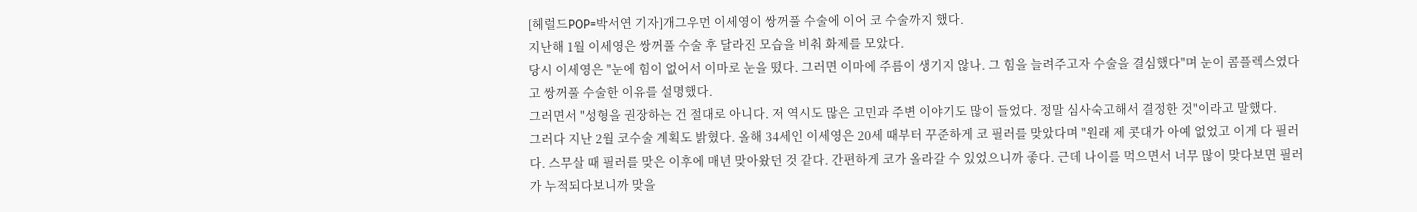[헤럴드POP=박서연 기자]개그우먼 이세영이 쌍꺼풀 수술에 이어 코 수술까지 했다.
지난해 1월 이세영은 쌍꺼풀 수술 후 달라진 모습을 비춰 화제를 모았다.
당시 이세영은 "눈에 힘이 없어서 이마로 눈을 떴다. 그러면 이마에 주름이 생기지 않나. 그 힘을 늘려주고자 수술을 결심했다"며 눈이 콤플렉스였다고 쌍꺼풀 수술한 이유를 설명했다.
그러면서 "성형을 권장하는 건 절대로 아니다. 저 역시도 많은 고민과 주변 이야기도 많이 들었다. 정말 심사숙고해서 결정한 것"이라고 말했다.
그러다 지난 2월 코수술 계획도 밝혔다. 올해 34세인 이세영은 20세 때부터 꾸준하게 코 필러를 맞았다며 "원래 제 콧대가 아예 없었고 이게 다 필러다. 스무살 때 필러를 맞은 이후에 매년 맞아왔던 것 같다. 간편하게 코가 올라갈 수 있었으니까 좋다. 근데 나이를 먹으면서 너무 많이 맞다보면 필러가 누적되다보니까 맞을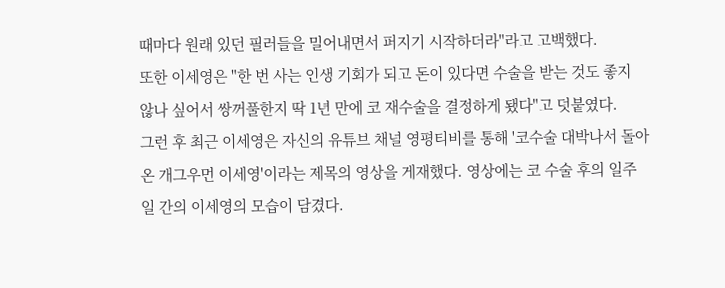때마다 원래 있던 필러들을 밀어내면서 퍼지기 시작하더라"라고 고백했다.
또한 이세영은 "한 번 사는 인생 기회가 되고 돈이 있다면 수술을 받는 것도 좋지 않나 싶어서 쌍꺼풀한지 딱 1년 만에 코 재수술을 결정하게 됐다"고 덧붙였다.
그런 후 최근 이세영은 자신의 유튜브 채널 영평티비를 통해 '코수술 대박나서 돌아온 개그우먼 이세영'이라는 제목의 영상을 게재했다. 영상에는 코 수술 후의 일주일 간의 이세영의 모습이 담겼다.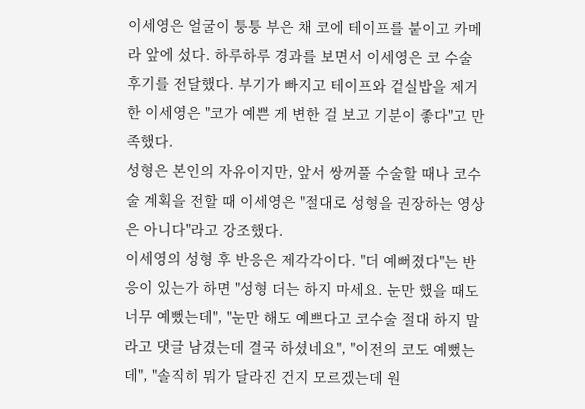이세영은 얼굴이 퉁퉁 부은 채 코에 테이프를 붙이고 카메라 앞에 섰다. 하루하루 경과를 보면서 이세영은 코 수술 후기를 전달했다. 부기가 빠지고 테이프와 겉실밥을 제거한 이세영은 "코가 예쁜 게 변한 걸 보고 기분이 좋다"고 만족했다.
성형은 본인의 자유이지만, 앞서 쌍꺼풀 수술할 때나 코수술 계획을 전할 때 이세영은 "절대로 성형을 권장하는 영상은 아니다"라고 강조했다.
이세영의 성형 후 반응은 제각각이다. "더 예뻐졌다"는 반응이 있는가 하면 "성형 더는 하지 마세요. 눈만 했을 때도 너무 예뻤는데", "눈만 해도 예쁘다고 코수술 절대 하지 말라고 댓글 남겼는데 결국 하셨네요", "이전의 코도 예뻤는데", "솔직히 뭐가 달라진 건지 모르겠는데 원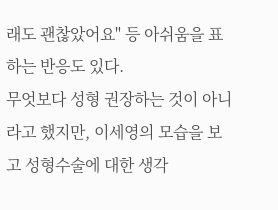래도 괜찮았어요" 등 아쉬움을 표하는 반응도 있다.
무엇보다 성형 권장하는 것이 아니라고 했지만, 이세영의 모습을 보고 성형수술에 대한 생각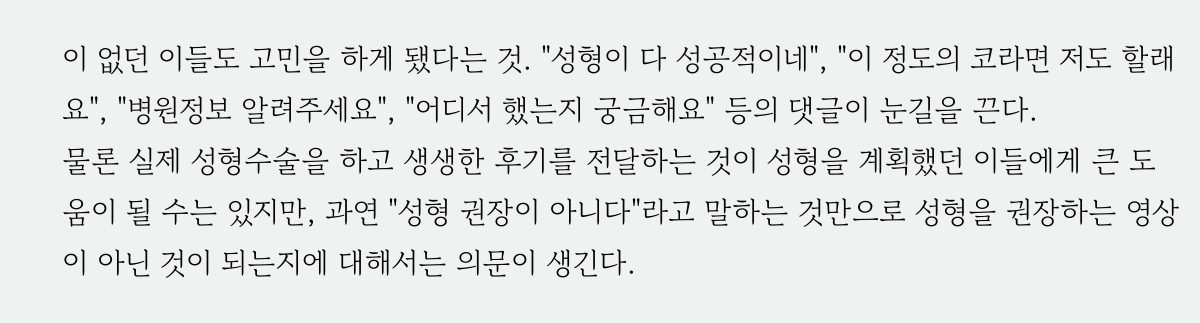이 없던 이들도 고민을 하게 됐다는 것. "성형이 다 성공적이네", "이 정도의 코라면 저도 할래요", "병원정보 알려주세요", "어디서 했는지 궁금해요" 등의 댓글이 눈길을 끈다.
물론 실제 성형수술을 하고 생생한 후기를 전달하는 것이 성형을 계획했던 이들에게 큰 도움이 될 수는 있지만, 과연 "성형 권장이 아니다"라고 말하는 것만으로 성형을 권장하는 영상이 아닌 것이 되는지에 대해서는 의문이 생긴다.